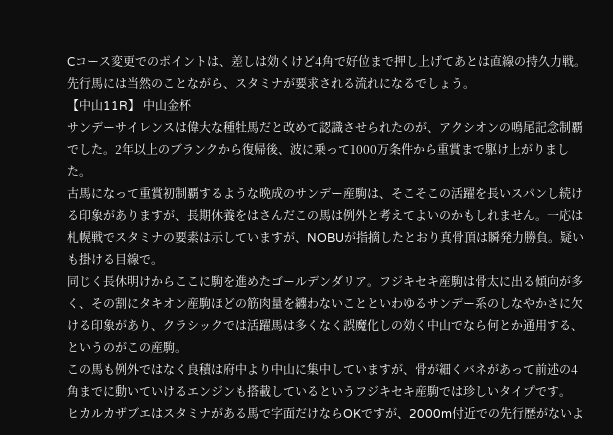Cコース変更でのポイントは、差しは効くけど4角で好位まで押し上げてあとは直線の持久力戦。
先行馬には当然のことながら、スタミナが要求される流れになるでしょう。
【中山11R】 中山金杯
サンデーサイレンスは偉大な種牡馬だと改めて認識させられたのが、アクシオンの鳴尾記念制覇でした。2年以上のブランクから復帰後、波に乗って1000万条件から重賞まで駆け上がりました。
古馬になって重賞初制覇するような晩成のサンデー産駒は、そこそこの活躍を長いスパンし続ける印象がありますが、長期休養をはさんだこの馬は例外と考えてよいのかもしれません。一応は札幌戦でスタミナの要素は示していますが、NOBUが指摘したとおり真骨頂は瞬発力勝負。疑いも掛ける目線で。
同じく長休明けからここに駒を進めたゴールデンダリア。フジキセキ産駒は骨太に出る傾向が多く、その割にタキオン産駒ほどの筋肉量を纏わないことといわゆるサンデー系のしなやかさに欠ける印象があり、クラシックでは活躍馬は多くなく誤魔化しの効く中山でなら何とか通用する、というのがこの産駒。
この馬も例外ではなく良積は府中より中山に集中していますが、骨が細くバネがあって前述の4角までに動いていけるエンジンも搭載しているというフジキセキ産駒では珍しいタイプです。
ヒカルカザブエはスタミナがある馬で字面だけならOKですが、2000m付近での先行歴がないよ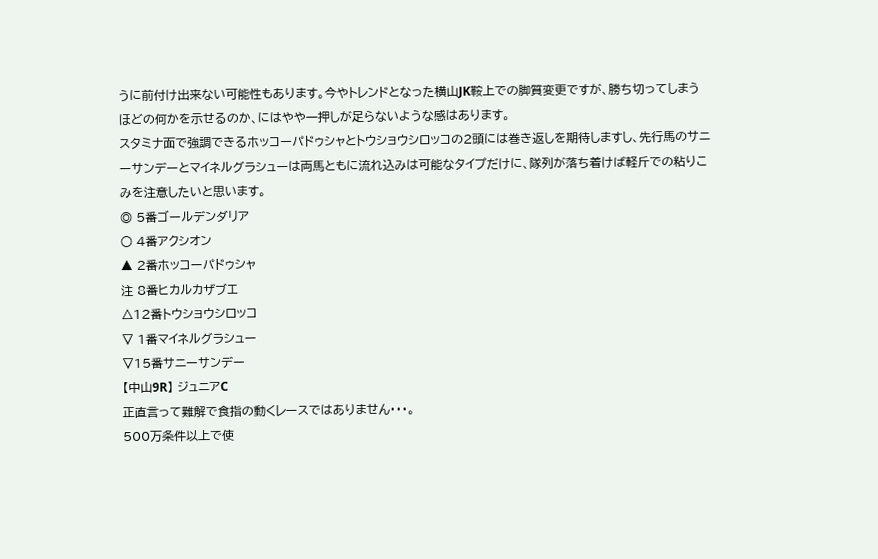うに前付け出来ない可能性もあります。今やトレンドとなった横山JK鞍上での脚質変更ですが、勝ち切ってしまうほどの何かを示せるのか、にはやや一押しが足らないような感はあります。
スタミナ面で強調できるホッコーパドゥシャとトウショウシロッコの2頭には巻き返しを期待しますし、先行馬のサニーサンデーとマイネルグラシューは両馬ともに流れ込みは可能なタイプだけに、隊列が落ち着けば軽斤での粘りこみを注意したいと思います。
◎ 5番ゴールデンダリア
○ 4番アクシオン
▲ 2番ホッコーパドゥシャ
注 8番ヒカルカザブエ
△12番トウショウシロッコ
▽ 1番マイネルグラシュー
▽15番サニーサンデー
【中山9R】 ジュニアC
正直言って難解で食指の動くレースではありません・・・。
500万条件以上で使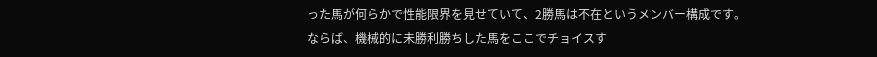った馬が何らかで性能限界を見せていて、2勝馬は不在というメンバー構成です。
ならば、機械的に未勝利勝ちした馬をここでチョイスす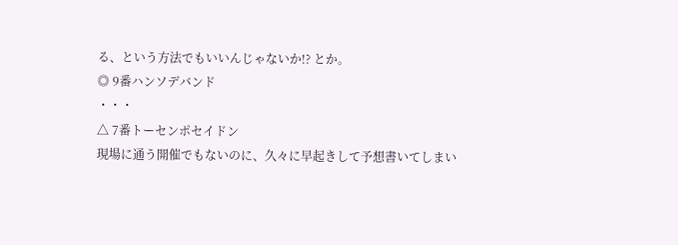る、という方法でもいいんじゃないか!? とか。
◎ 9番ハンソデバンド
・・・
△ 7番トーセンポセイドン
現場に通う開催でもないのに、久々に早起きして予想書いてしまい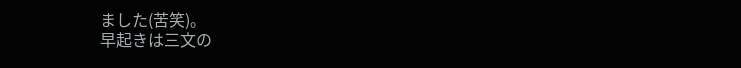ました(苦笑)。
早起きは三文の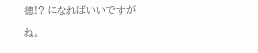徳!? になればいいですがね。